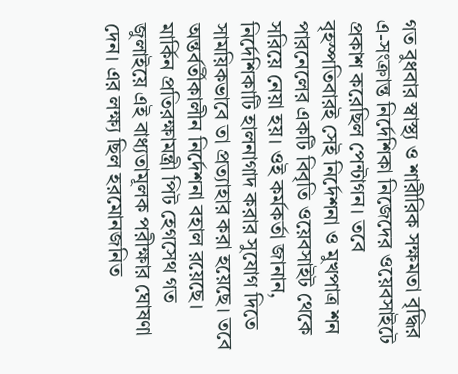গত বুধবার স্বাস্থ্য ও শারীরিক সক্ষমতা বৃদ্ধির এ-সংক্রান্ত নির্দেশিকা নিজেদের ওয়েবসাইটে প্রকাশ করেছিল পেন্টাগন। তবে বৃহস্পতিবারই সেই নির্দেশনা ও মুখপাত্র শন পারনেলের একটি বিবৃতি ওয়েবসাইট থেকে সরিয়ে নেয়া হয়। ওই কর্মকর্তা জানান, নির্দেশিকাটি হালনাগাদ করার সুযোগ দিতে সাময়িকভাবে তা প্রত্যাহার করা হয়েছে। তবে অন্তর্বর্তীকালীন নির্দেশনা বহাল রয়েছে।
মার্কিন প্রতিরক্ষামন্ত্রী পিট হেগসেথ গত জুলাইয়ে এই বাধ্যতামূলক পরীক্ষার ঘোষণা দেন। এর লক্ষ্য ছিল হরমোনজনিত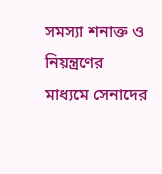সমস্যা শনাক্ত ও নিয়ন্ত্রণের মাধ্যমে সেনাদের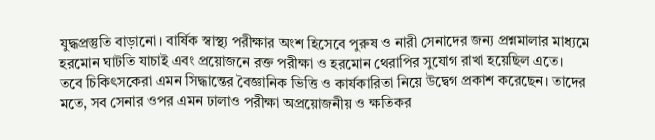যুদ্ধপ্রস্তুতি বাড়ানো। বার্ষিক স্বাস্থ্য পরীক্ষার অংশ হিসেবে পুরুষ ও নারী সেনাদের জন্য প্রশ্নমালার মাধ্যমে হরমোন ঘাটতি যাচাই এবং প্রয়োজনে রক্ত পরীক্ষা ও হরমোন থেরাপির সুযোগ রাখা হয়েছিল এতে।
তবে চিকিৎসকেরা এমন সিদ্ধান্তের বৈজ্ঞানিক ভিত্তি ও কার্যকারিতা নিয়ে উদ্বেগ প্রকাশ করেছেন। তাদের মতে, সব সেনার ওপর এমন ঢালাও পরীক্ষা অপ্রয়োজনীয় ও ক্ষতিকর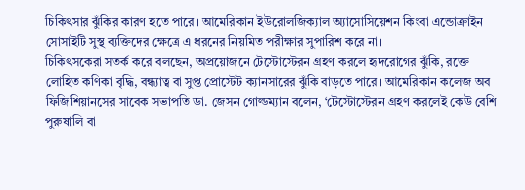চিকিৎসার ঝুঁকির কারণ হতে পারে। আমেরিকান ইউরোলজিক্যাল অ্যাসোসিয়েশন কিংবা এন্ডোক্রাইন সোসাইটি সুস্থ ব্যক্তিদের ক্ষেত্রে এ ধরনের নিয়মিত পরীক্ষার সুপারিশ করে না।
চিকিৎসকেরা সতর্ক করে বলছেন, অপ্রয়োজনে টেস্টোস্টেরন গ্রহণ করলে হৃদরোগের ঝুঁকি, রক্তে লোহিত কণিকা বৃদ্ধি, বন্ধ্যাত্ব বা সুপ্ত প্রোস্টেট ক্যানসারের ঝুঁকি বাড়তে পারে। আমেরিকান কলেজ অব ফিজিশিয়ানসের সাবেক সভাপতি ডা. জেসন গোল্ডম্যান বলেন, ‘টেস্টোস্টেরন গ্রহণ করলেই কেউ বেশি পুরুষালি বা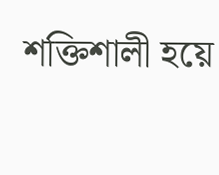শক্তিশালী হয়ে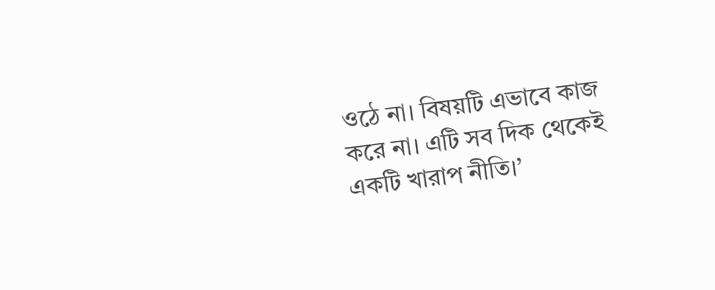ওঠে না। বিষয়টি এভাবে কাজ করে না। এটি সব দিক থেকেই একটি খারাপ নীতি।’